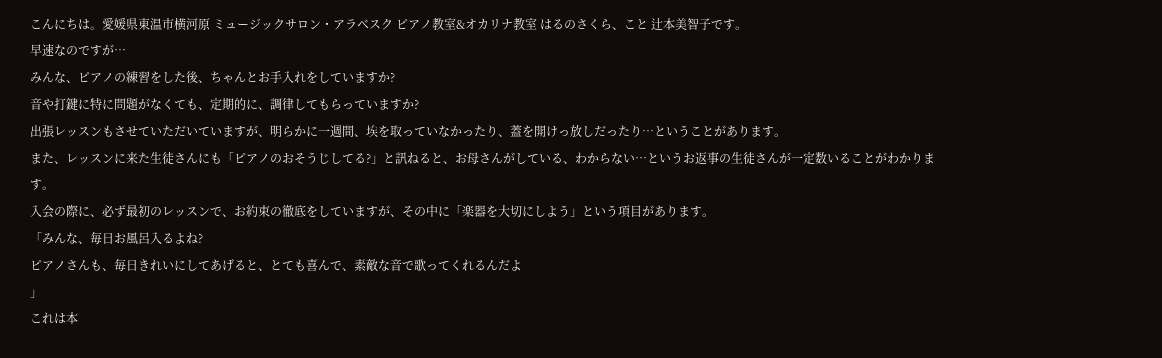こんにちは。愛媛県東温市横河原 ミュージックサロン・アラベスク ピアノ教室&オカリナ教室 はるのさくら、こと 辻本美智子です。
早速なのですが…
みんな、ピアノの練習をした後、ちゃんとお手入れをしていますか?
音や打鍵に特に問題がなくても、定期的に、調律してもらっていますか?
出張レッスンもさせていただいていますが、明らかに一週間、埃を取っていなかったり、蓋を開けっ放しだったり…ということがあります。
また、レッスンに来た生徒さんにも「ピアノのおそうじしてる?」と訊ねると、お母さんがしている、わからない…というお返事の生徒さんが一定数いることがわかります。
入会の際に、必ず最初のレッスンで、お約束の徹底をしていますが、その中に「楽器を大切にしよう」という項目があります。
「みんな、毎日お風呂入るよね?
ピアノさんも、毎日きれいにしてあげると、とても喜んで、素敵な音で歌ってくれるんだよ
」
これは本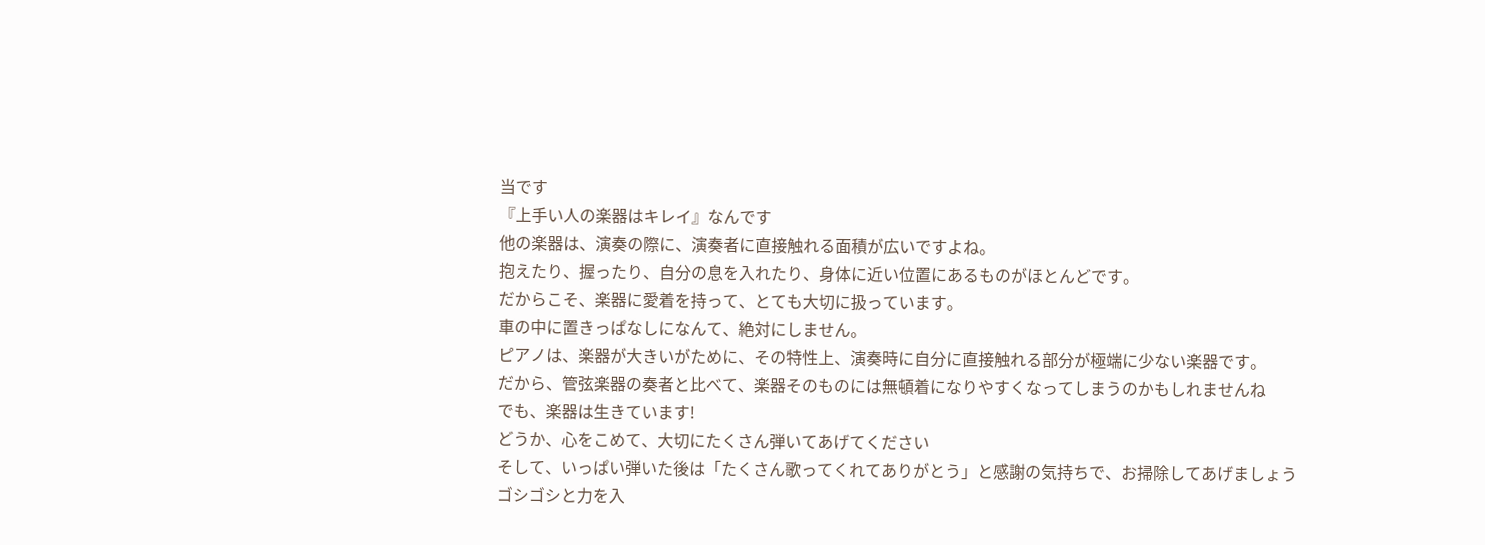当です
『上手い人の楽器はキレイ』なんです
他の楽器は、演奏の際に、演奏者に直接触れる面積が広いですよね。
抱えたり、握ったり、自分の息を入れたり、身体に近い位置にあるものがほとんどです。
だからこそ、楽器に愛着を持って、とても大切に扱っています。
車の中に置きっぱなしになんて、絶対にしません。
ピアノは、楽器が大きいがために、その特性上、演奏時に自分に直接触れる部分が極端に少ない楽器です。
だから、管弦楽器の奏者と比べて、楽器そのものには無頓着になりやすくなってしまうのかもしれませんね
でも、楽器は生きています!
どうか、心をこめて、大切にたくさん弾いてあげてください
そして、いっぱい弾いた後は「たくさん歌ってくれてありがとう」と感謝の気持ちで、お掃除してあげましょう
ゴシゴシと力を入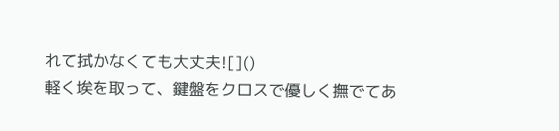れて拭かなくても大丈夫![]()
軽く埃を取って、鍵盤をクロスで優しく撫でてあ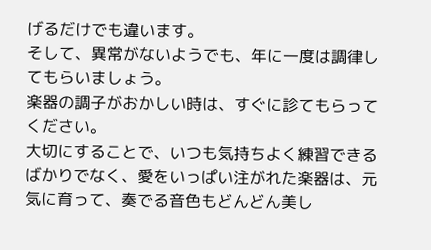げるだけでも違います。
そして、異常がないようでも、年に一度は調律してもらいましょう。
楽器の調子がおかしい時は、すぐに診てもらってください。
大切にすることで、いつも気持ちよく練習できるばかりでなく、愛をいっぱい注がれた楽器は、元気に育って、奏でる音色もどんどん美し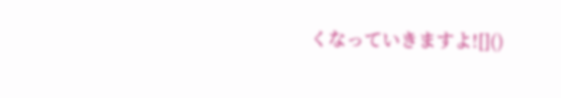くなっていきますよ![]()